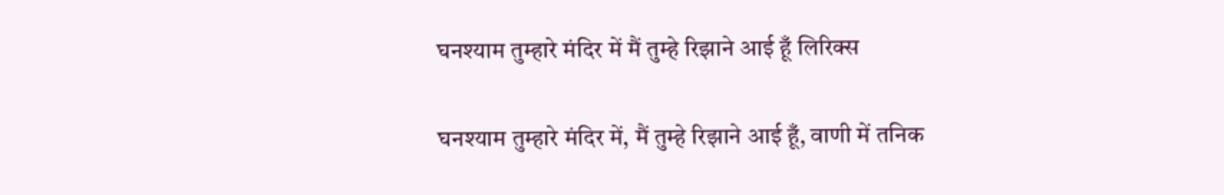घनश्याम तुम्हारे मंदिर में मैं तुम्हे रिझाने आई हूँ लिरिक्स

घनश्याम तुम्हारे मंदिर में, मैं तुम्हे रिझाने आई हूँ, वाणी में तनिक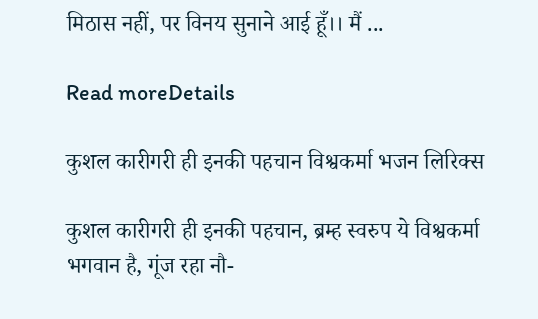मिठास नहीं, पर विनय सुनाने आई हूँ।। मैं ...

Read moreDetails

कुशल कारीगरी ही इनकी पहचान विश्वकर्मा भजन लिरिक्स

कुशल कारीगरी ही इनकी पहचान, ब्रम्ह स्वरुप ये विश्वकर्मा भगवान है, गूंज रहा नौ-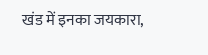खंड में इनका जयकारा,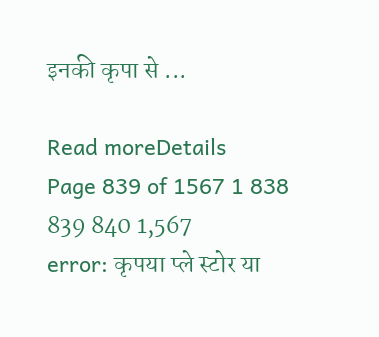इनकी कृपा से ...

Read moreDetails
Page 839 of 1567 1 838 839 840 1,567
error: कृपया प्ले स्टोर या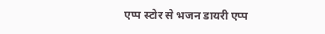एप्प स्टोर से भजन डायरी एप्प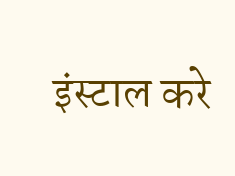इंस्टाल करे